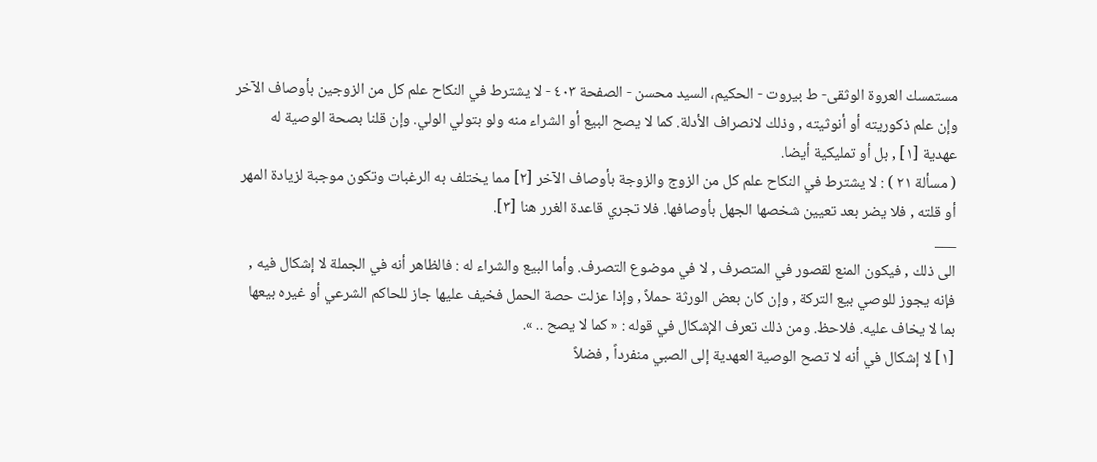مستمسك العروة الوثقى- ط بیروت - الحكيم، السيد محسن - الصفحة ٤٠٣ - لا يشترط في النكاح علم كل من الزوجين بأوصاف الآخر
وإن علم ذكوريته أو أنوثيته , وذلك لانصراف الأدلة. كما لا يصح البيع أو الشراء منه ولو بتولي الولي. وإن قلنا بصحة الوصية له عهدية [١] , بل أو تمليكية أيضا.
( مسألة ٢١ ) : لا يشترط في النكاح علم كل من الزوج والزوجة بأوصاف الآخر [٢] مما يختلف به الرغبات وتكون موجبة لزيادة المهر أو قلته , فلا يضر بعد تعيين شخصها الجهل بأوصافها. فلا تجري قاعدة الغرر هنا [٣].
___
الى ذلك , فيكون المنع لقصور في المتصرف , لا في موضوع التصرف. وأما البيع والشراء له : فالظاهر أنه في الجملة لا إشكال فيه , فإنه يجوز للوصي بيع التركة , وإن كان بعض الورثة حملاً , وإذا عزلت حصة الحمل فخيف عليها جاز للحاكم الشرعي أو غيره بيعها بما لا يخاف عليه. فلاحظ. ومن ذلك تعرف الإشكال في قوله : « كما لا يصح .. ».
[١] لا إشكال في أنه لا تصح الوصية العهدية إلى الصبي منفرداً , فضلاً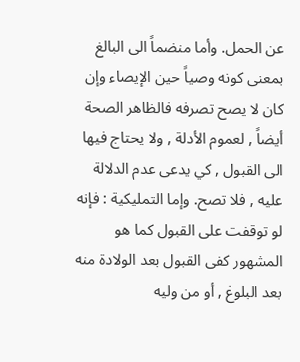عن الحمل. وأما منضماً الى البالغ بمعنى كونه وصياً حين الإيصاء وإن كان لا يصح تصرفه فالظاهر الصحة أيضاً , لعموم الأدلة , ولا يحتاج فيها الى القبول , كي يدعى عدم الدلالة عليه , فلا تصح. وإما التمليكية : فإنه لو توقفت على القبول كما هو المشهور كفى القبول بعد الولادة منه بعد البلوغ , أو من وليه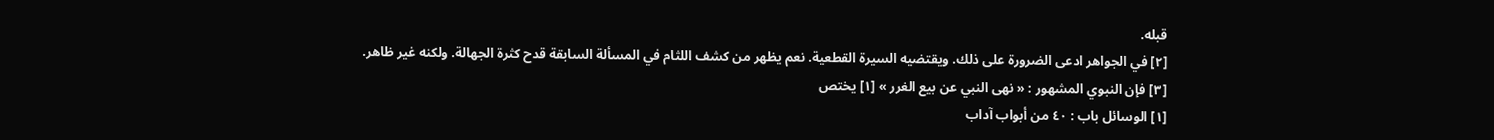قبله.
[٢] في الجواهر ادعى الضرورة على ذلك. ويقتضيه السيرة القطعية. نعم يظهر من كشف اللثام في المسألة السابقة قدح كثرة الجهالة. ولكنه غير ظاهر.
[٣] فإن النبوي المشهور : « نهى النبي عن بيع الغرر » [١] يختص
[١] الوسائل باب : ٤٠ من أبواب آداب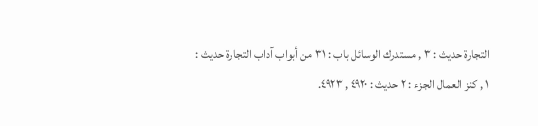التجارة حديث : ٣ , مستدرك الوسائل باب : ٣١ من أبواب آداب التجارة حديث : ١ , كنز العمال الجزء : ٢ حديث : ٤٩٢٠ , ٤٩٢٣.